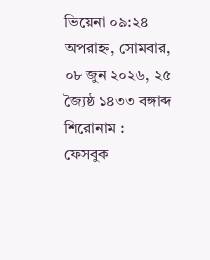ভিয়েনা ০৯:২৪ অপরাহ্ন, সোমবার, ০৮ জুন ২০২৬, ২৫ জ্যৈষ্ঠ ১৪৩৩ বঙ্গাব্দ
শিরোনাম :
ফেসবুক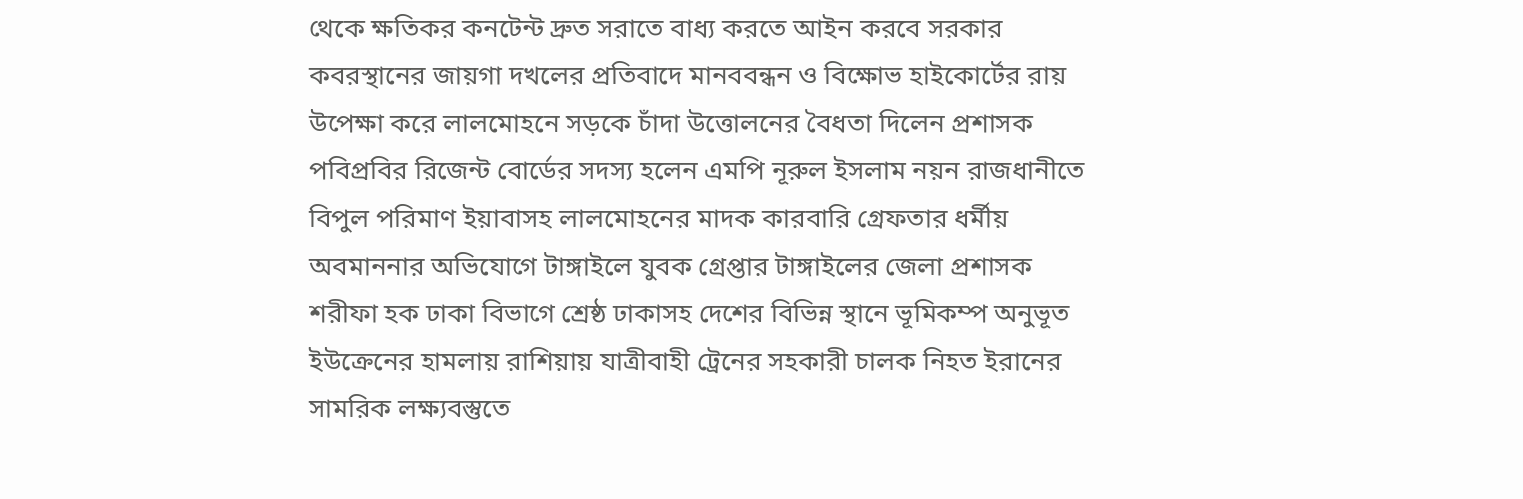থেকে ক্ষতিকর কনটেন্ট দ্রুত সরাতে বাধ্য করতে আইন করবে সরকার কবরস্থানের জায়গা দখলের প্রতিবাদে মানববন্ধন ও বিক্ষোভ হাইকোর্টের রায় উপেক্ষা করে লালমোহনে সড়কে চাঁদা উত্তোলনের বৈধতা দিলেন প্রশাসক পবিপ্রবির রিজেন্ট বোর্ডের সদস্য হলেন এমপি নূরুল ইসলাম নয়ন রাজধানীতে বিপুল পরিমাণ ইয়াবাসহ লালমোহনের মাদক কারবারি গ্রেফতার ধর্মীয় অবমাননার অভিযোগে টাঙ্গাইলে যুবক গ্রেপ্তার টাঙ্গাইলের জেলা প্রশাসক শরীফা হক ঢাকা বিভাগে শ্রেষ্ঠ ঢাকাসহ দেশের বিভিন্ন স্থানে ভূমিকম্প অনুভূত ইউক্রেনের হামলায় রাশিয়ায় যাত্রীবাহী ট্রেনের সহকারী চালক নিহত ইরানের সামরিক লক্ষ্যবস্তুতে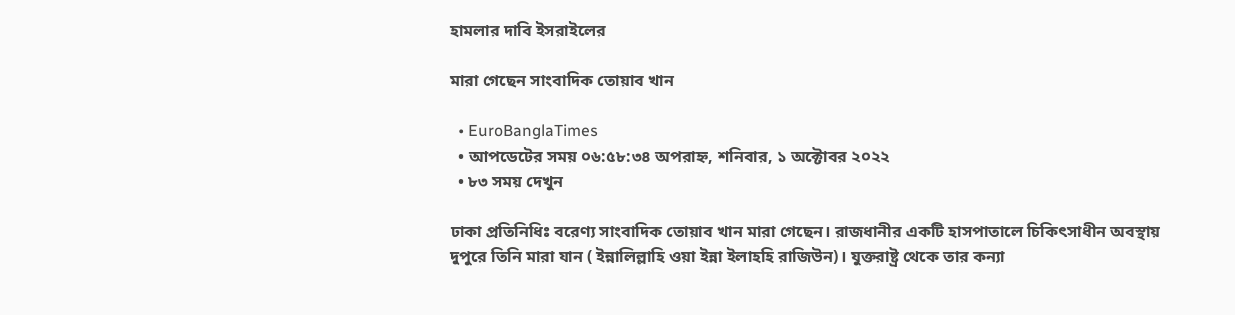হামলার দাবি ইসরাইলের

মারা গেছেন সাংবাদিক তোয়াব খান

  • EuroBanglaTimes
  • আপডেটের সময় ০৬:৫৮:৩৪ অপরাহ্ন, শনিবার, ১ অক্টোবর ২০২২
  • ৮৩ সময় দেখুন

ঢাকা প্রতিনিধিঃ বরেণ্য সাংবাদিক তোয়াব খান মারা গেছেন। রাজধানীর একটি হাসপাতালে চিকিৎসাধীন অবস্থায় দুপুরে তিনি মারা যান ( ইন্নালিল্লাহি ওয়া ইন্না ইলাহহি রাজিউন)। যুক্তরাষ্ট্র থেকে তার কন্যা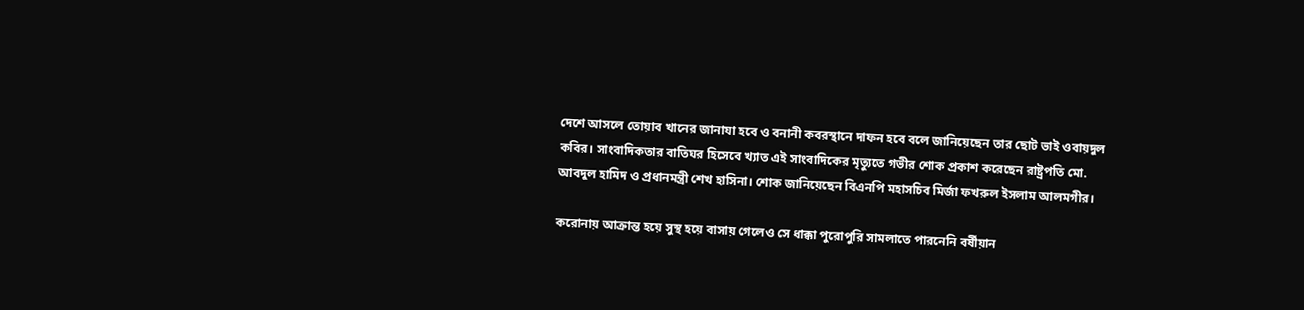দেশে আসলে তোয়াব খানের জানাযা হবে ও বনানী কবরস্থানে দাফন হবে বলে জানিয়েছেন তার ছোট ভাই ওবায়দুল কবির। সাংবাদিকতার বাতিঘর হিসেবে খ্যাত এই সাংবাদিকের মৃত্যুতে গভীর শোক প্রকাশ করেছেন রাষ্ট্রপতি মো. আবদুল হামিদ ও প্রধানমন্ত্রী শেখ হাসিনা। শোক জানিয়েছেন বিএনপি মহাসচিব মির্জা ফখরুল ইসলাম আলমগীর।

করোনায় আক্রান্ত হয়ে সুস্থ হয়ে বাসায় গেলেও সে ধাক্কা পুরোপুরি সামলাতে পারনেনি বর্ষীয়ান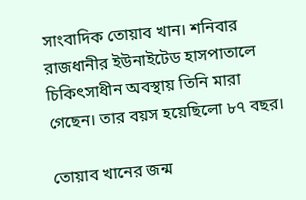সাংবাদিক তোয়াব খান। শনিবার রাজধানীর ইউনাইটেড হাসপাতালে চিকিৎসাধীন অবস্থায় তিনি মারা গেছেন। তার বয়স হয়েছিলো ৮৭ বছর।

তোয়াব খানের জন্ম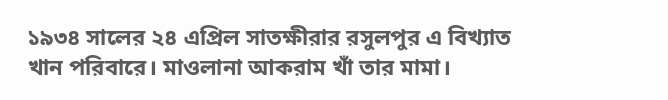১৯৩৪ সালের ২৪ এপ্রিল সাতক্ষীরার রসুলপুর এ বিখ্যাত খান পরিবারে। মাওলানা আকরাম খাঁ তার মামা।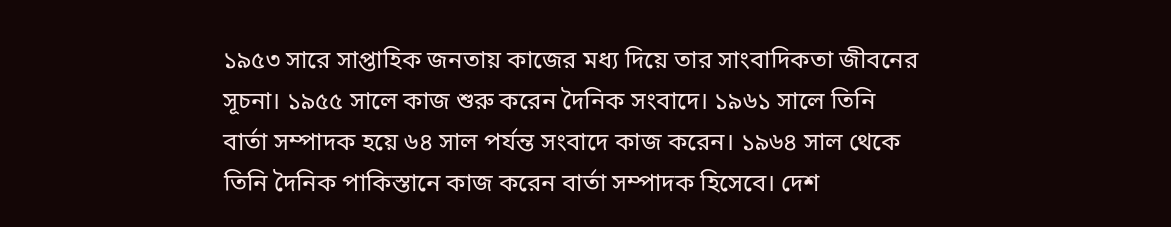১৯৫৩ সারে সাপ্তাহিক জনতায় কাজের মধ্য দিয়ে তার সাংবাদিকতা জীবনের সূচনা। ১৯৫৫ সালে কাজ শুরু করেন দৈনিক সংবাদে। ১৯৬১ সালে তিনি বার্তা সম্পাদক হয়ে ৬৪ সাল পর্যন্ত সংবাদে কাজ করেন। ১৯৬৪ সাল থেকে তিনি দৈনিক পাকিস্তানে কাজ করেন বার্তা সম্পাদক হিসেবে। দেশ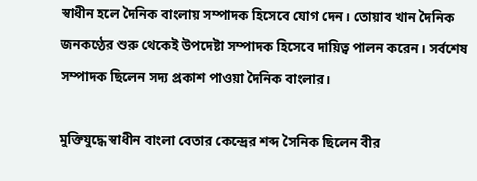স্বাধীন হলে দৈনিক বাংলায় সম্পাদক হিসেবে যোগ দেন। তোয়াব খান দৈনিক জনকণ্ঠের শুরু থেকেই উপদেষ্টা সম্পাদক হিসেবে দায়িত্ব পালন করেন। সর্বশেষ সম্পাদক ছিলেন সদ্য প্রকাশ পাওয়া দৈনিক বাংলার।

মুক্তিযুদ্ধে স্বাধীন বাংলা বেতার কেন্দ্রের শব্দ সৈনিক ছিলেন বীর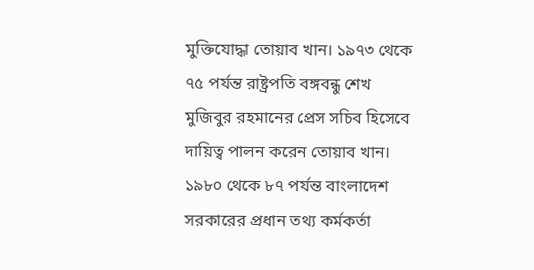মুক্তিযোদ্ধা তোয়াব খান। ১৯৭৩ থেকে ৭৫ পর্যন্ত রাষ্ট্রপতি বঙ্গবন্ধু শেখ মুজিবুর রহমানের প্রেস সচিব হিসেবে দায়িত্ব পালন করেন তোয়াব খান। ১৯৮০ থেকে ৮৭ পর্যন্ত বাংলাদেশ সরকারের প্রধান তথ্য কর্মকর্তা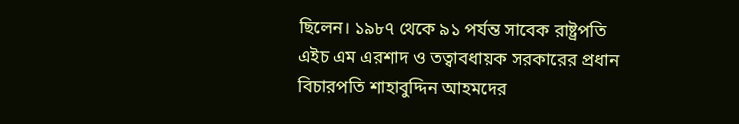ছিলেন। ১৯৮৭ থেকে ৯১ পর্যন্ত সাবেক রাষ্ট্রপতি এইচ এম এরশাদ ও তত্বাবধায়ক সরকারের প্রধান বিচারপতি শাহাবুদ্দিন আহমদের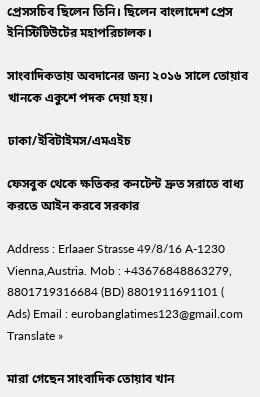প্রেসসচিব ছিলেন তিনি। ছিলেন বাংলাদেশ প্রেস ইনিস্টিটিউটের মহাপরিচালক।

সাংবাদিকতায় অবদানের জন্য ২০১৬ সালে তোয়াব খানকে একুশে পদক দেয়া হয়।

ঢাকা/ইবিটাইমস/এমএইচ

ফেসবুক থেকে ক্ষতিকর কনটেন্ট দ্রুত সরাতে বাধ্য করতে আইন করবে সরকার

Address : Erlaaer Strasse 49/8/16 A-1230 Vienna,Austria. Mob : +43676848863279, 8801719316684 (BD) 8801911691101 ( Ads) Email : eurobanglatimes123@gmail.com
Translate »

মারা গেছেন সাংবাদিক তোয়াব খান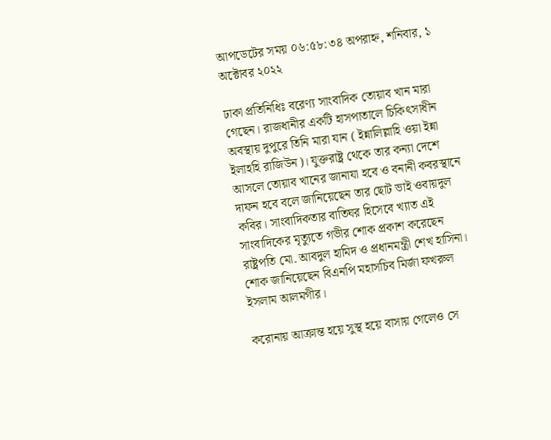আপডেটের সময় ০৬:৫৮:৩৪ অপরাহ্ন, শনিবার, ১ অক্টোবর ২০২২

ঢাকা প্রতিনিধিঃ বরেণ্য সাংবাদিক তোয়াব খান মারা গেছেন। রাজধানীর একটি হাসপাতালে চিকিৎসাধীন অবস্থায় দুপুরে তিনি মারা যান ( ইন্নালিল্লাহি ওয়া ইন্না ইলাহহি রাজিউন)। যুক্তরাষ্ট্র থেকে তার কন্যা দেশে আসলে তোয়াব খানের জানাযা হবে ও বনানী কবরস্থানে দাফন হবে বলে জানিয়েছেন তার ছোট ভাই ওবায়দুল কবির। সাংবাদিকতার বাতিঘর হিসেবে খ্যাত এই সাংবাদিকের মৃত্যুতে গভীর শোক প্রকাশ করেছেন রাষ্ট্রপতি মো. আবদুল হামিদ ও প্রধানমন্ত্রী শেখ হাসিনা। শোক জানিয়েছেন বিএনপি মহাসচিব মির্জা ফখরুল ইসলাম আলমগীর।

করোনায় আক্রান্ত হয়ে সুস্থ হয়ে বাসায় গেলেও সে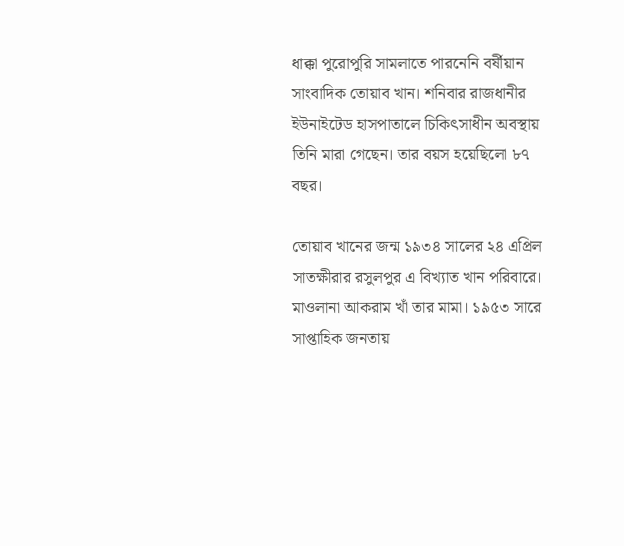ধাক্কা পুরোপুরি সামলাতে পারনেনি বর্ষীয়ান সাংবাদিক তোয়াব খান। শনিবার রাজধানীর ইউনাইটেড হাসপাতালে চিকিৎসাধীন অবস্থায় তিনি মারা গেছেন। তার বয়স হয়েছিলো ৮৭ বছর।

তোয়াব খানের জন্ম ১৯৩৪ সালের ২৪ এপ্রিল সাতক্ষীরার রসুলপুর এ বিখ্যাত খান পরিবারে। মাওলানা আকরাম খাঁ তার মামা। ১৯৫৩ সারে সাপ্তাহিক জনতায়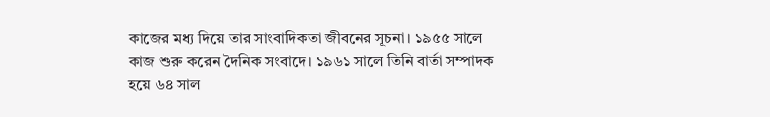কাজের মধ্য দিয়ে তার সাংবাদিকতা জীবনের সূচনা। ১৯৫৫ সালে কাজ শুরু করেন দৈনিক সংবাদে। ১৯৬১ সালে তিনি বার্তা সম্পাদক হয়ে ৬৪ সাল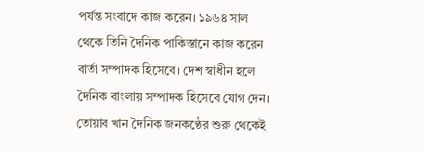পর্যন্ত সংবাদে কাজ করেন। ১৯৬৪ সাল থেকে তিনি দৈনিক পাকিস্তানে কাজ করেন বার্তা সম্পাদক হিসেবে। দেশ স্বাধীন হলে দৈনিক বাংলায় সম্পাদক হিসেবে যোগ দেন। তোয়াব খান দৈনিক জনকণ্ঠের শুরু থেকেই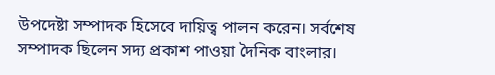উপদেষ্টা সম্পাদক হিসেবে দায়িত্ব পালন করেন। সর্বশেষ সম্পাদক ছিলেন সদ্য প্রকাশ পাওয়া দৈনিক বাংলার।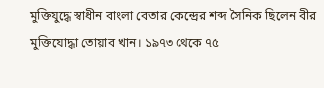মুক্তিযুদ্ধে স্বাধীন বাংলা বেতার কেন্দ্রের শব্দ সৈনিক ছিলেন বীর মুক্তিযোদ্ধা তোয়াব খান। ১৯৭৩ থেকে ৭৫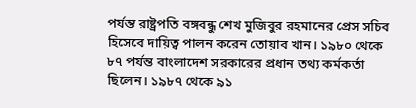পর্যন্ত রাষ্ট্রপতি বঙ্গবন্ধু শেখ মুজিবুর রহমানের প্রেস সচিব হিসেবে দায়িত্ব পালন করেন তোয়াব খান। ১৯৮০ থেকে ৮৭ পর্যন্ত বাংলাদেশ সরকারের প্রধান তথ্য কর্মকর্তা ছিলেন। ১৯৮৭ থেকে ৯১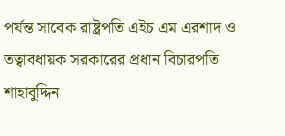পর্যন্ত সাবেক রাষ্ট্রপতি এইচ এম এরশাদ ও তত্বাবধায়ক সরকারের প্রধান বিচারপতি শাহাবুদ্দিন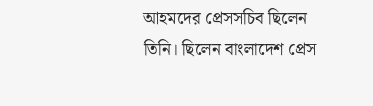আহমদের প্রেসসচিব ছিলেন তিনি। ছিলেন বাংলাদেশ প্রেস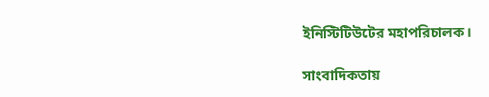ইনিস্টিটিউটের মহাপরিচালক।

সাংবাদিকতায়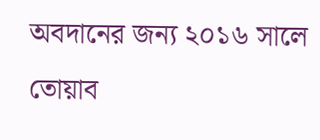অবদানের জন্য ২০১৬ সালে তোয়াব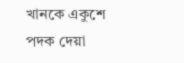খানকে একুশে পদক দেয়া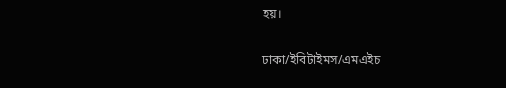হয়।

ঢাকা/ইবিটাইমস/এমএইচ